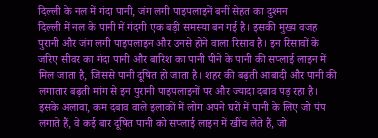दिल्ली के नल में गंदा पानी, जंग लगी पाइपलाइनें बनीं सेहत का दुश्मन
दिल्ली में नल के पानी में गंदगी एक बड़ी समस्या बन गई है। इसकी मुख्य वजह पुरानी और जंग लगी पाइपलाइन और उनसे होने वाला रिसाव है। इन रिसावों के जरिए सीवर का गंदा पानी और बारिश का पानी पीने के पानी की सप्लाई लाइन में मिल जाता है, जिससे पानी दूषित हो जाता है। शहर की बढ़ती आबादी और पानी की लगातार बढ़ती मांग से इन पुरानी पाइपलाइनों पर और ज्यादा दबाव पड़ रहा है। इसके अलावा, कम दबाव वाले इलाकों में लोग अपने घरों में पानी के लिए जो पंप लगाते हैं, वे कई बार दूषित पानी को सप्लाई लाइन में खींच लेते हैं, जो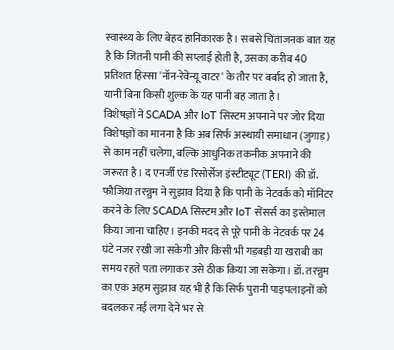स्वास्थ्य के लिए बेहद हानिकारक है। सबसे चिंताजनक बात यह है कि जितनी पानी की सप्लाई होती है, उसका करीब 40 प्रतिशत हिस्सा 'नॉन-रेवेन्यू वाटर' के तौर पर बर्बाद हो जाता है, यानी बिना किसी शुल्क के यह पानी बह जाता है।
विशेषज्ञों ने SCADA और IoT सिस्टम अपनाने पर जोर दिया
विशेषज्ञों का मानना है कि अब सिर्फ अस्थायी समाधान (जुगाड़) से काम नहीं चलेगा, बल्कि आधुनिक तकनीक अपनाने की जरूरत है। द एनर्जी एंड रिसोर्सेज इंस्टीट्यूट (TERI) की डॉ. फौजिया तरन्नुम ने सुझाव दिया है कि पानी के नेटवर्क को मॉनिटर करने के लिए SCADA सिस्टम और IoT सेंसर्स का इस्तेमाल किया जाना चाहिए। इनकी मदद से पूरे पानी के नेटवर्क पर 24 घंटे नजर रखी जा सकेगी और किसी भी गड़बड़ी या खराबी का समय रहते पता लगाकर उसे ठीक किया जा सकेगा। डॉ. तरन्नुम का एक अहम सुझाव यह भी है कि सिर्फ पुरानी पाइपलाइनों को बदलकर नई लगा देने भर से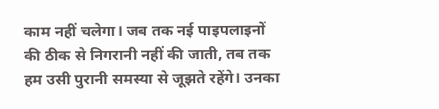काम नहीं चलेगा। जब तक नई पाइपलाइनों की ठीक से निगरानी नहीं की जाती, तब तक हम उसी पुरानी समस्या से जूझते रहेंगे। उनका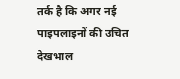तर्क है कि अगर नई पाइपलाइनों की उचित देखभाल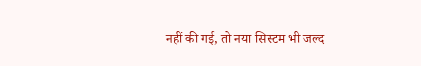नहीं की गई, तो नया सिस्टम भी जल्द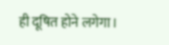ही दूषित होने लगेगा।